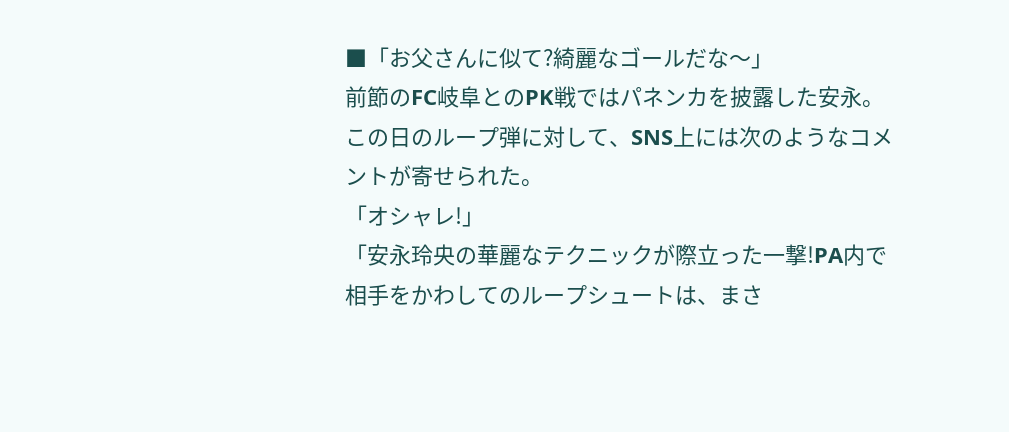■「お父さんに似て?綺麗なゴールだな〜」
前節のFC岐阜とのPK戦ではパネンカを披露した安永。この日のループ弾に対して、SNS上には次のようなコメントが寄せられた。
「オシャレ!」
「安永玲央の華麗なテクニックが際立った一撃!PA内で相手をかわしてのループシュートは、まさ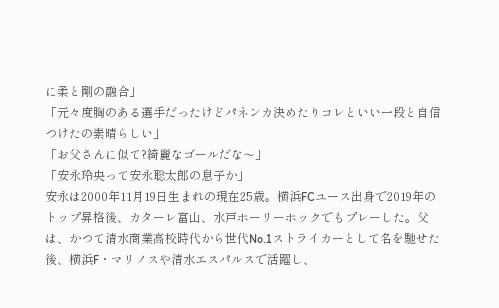に柔と剛の融合」
「元々度胸のある選手だったけどパネンカ決めたりコレといい一段と自信つけたの素晴らしい」
「お父さんに似て?綺麗なゴールだな〜」
「安永玲央って安永聡太郎の息子か」
安永は2000年11月19日生まれの現在25歳。横浜FCユース出身で2019年のトップ昇格後、カターレ富山、水戸ホーリーホックでもプレーした。父は、かつて清水商業高校時代から世代No.1ストライカーとして名を馳せた後、横浜F・マリノスや清水エスパルスで活躍し、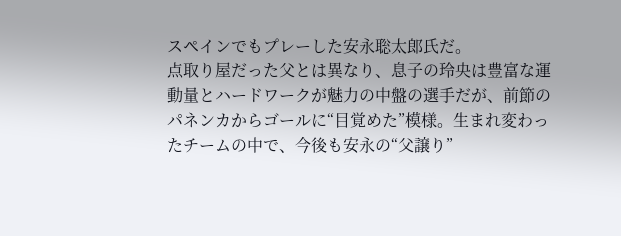スペインでもプレーした安永聡太郎氏だ。
点取り屋だった父とは異なり、息子の玲央は豊富な運動量とハードワークが魅力の中盤の選手だが、前節のパネンカからゴールに“目覚めた”模様。生まれ変わったチームの中で、今後も安永の“父譲り”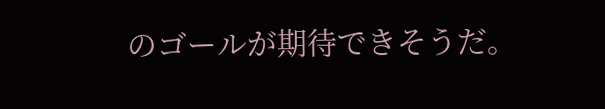のゴールが期待できそうだ。